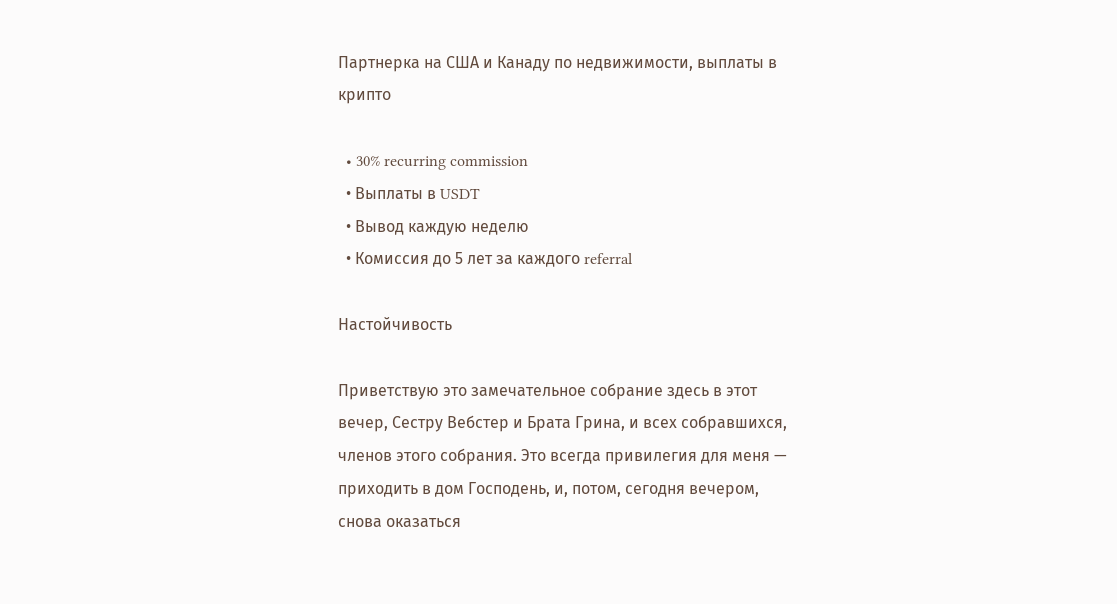Партнерка на США и Канаду по недвижимости, выплаты в крипто

  • 30% recurring commission
  • Выплаты в USDT
  • Вывод каждую неделю
  • Комиссия до 5 лет за каждого referral

Настойчивость

Приветствую это замечательное собрание здесь в этот вечер, Сестру Вебстер и Брата Грина, и всех собравшихся, членов этого собрания. Это всегда привилегия для меня — приходить в дом Господень, и, потом, сегодня вечером, снова оказаться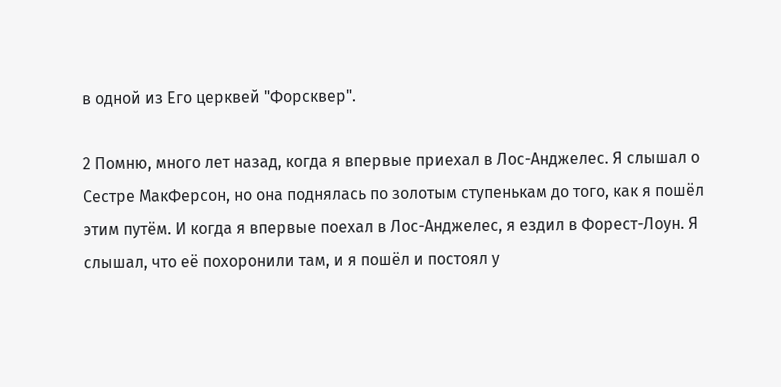в одной из Его церквей "Форсквер".

2 Помню, много лет назад, когда я впервые приехал в Лос-Анджелес. Я слышал о Сестре МакФерсон, но она поднялась по золотым ступенькам до того, как я пошёл этим путём. И когда я впервые поехал в Лос-Анджелес, я ездил в Форест-Лоун. Я слышал, что её похоронили там, и я пошёл и постоял у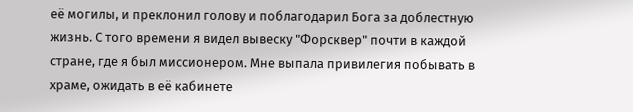её могилы, и преклонил голову и поблагодарил Бога за доблестную жизнь. С того времени я видел вывеску "Форсквер" почти в каждой стране, где я был миссионером. Мне выпала привилегия побывать в храме, ожидать в её кабинете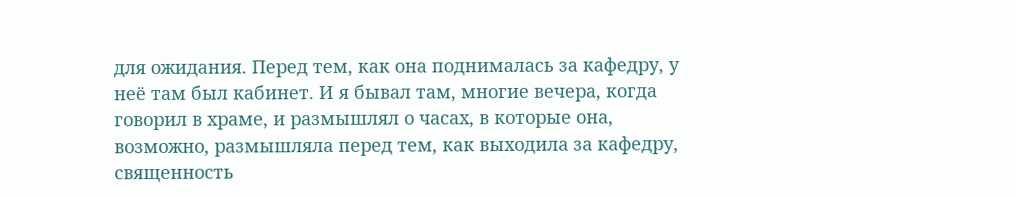для ожидания. Перед тем, как она поднималась за кафедру, у неё там был кабинет. И я бывал там, многие вечера, когда говорил в храме, и размышлял о часах, в которые она, возможно, размышляла перед тем, как выходила за кафедру, священность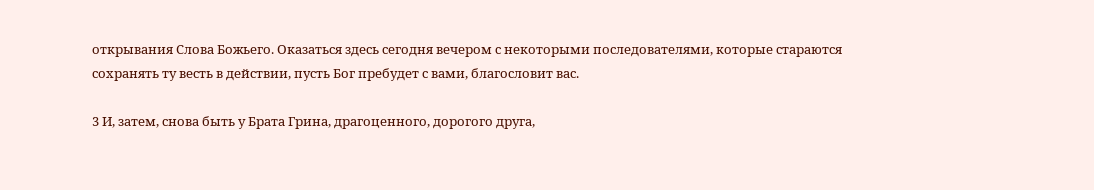открывания Слова Божьего. Оказаться здесь сегодня вечером с некоторыми последователями, которые стараются сохранять ту весть в действии, пусть Бог пребудет с вами, благословит вас.

3 И, затем, снова быть у Брата Грина, драгоценного, дорогого друга,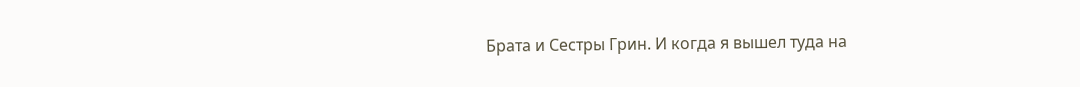Брата и Сестры Грин. И когда я вышел туда на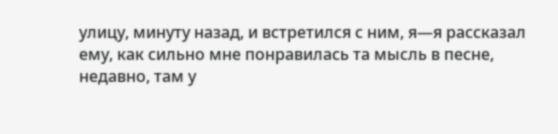улицу, минуту назад, и встретился с ним, я—я рассказал ему, как сильно мне понравилась та мысль в песне, недавно, там у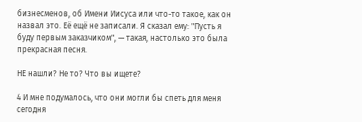бизнесменов, об Имени Иисуса или что-то такое, как он назвал это. Её ещё не записали. Я сказал ему: "Пусть я буду первым заказчиком", — такая, настолько это была прекрасная песня.

НЕ нашли? Не то? Что вы ищете?

4 И мне подумалось, что они могли бы спеть для меня сегодня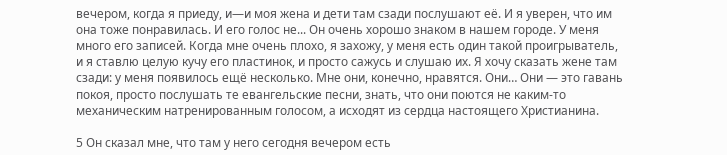вечером, когда я приеду, и—и моя жена и дети там сзади послушают её. И я уверен, что им она тоже понравилась. И его голос не... Он очень хорошо знаком в нашем городе. У меня много его записей. Когда мне очень плохо, я захожу, у меня есть один такой проигрыватель, и я ставлю целую кучу его пластинок, и просто сажусь и слушаю их. Я хочу сказать жене там сзади: у меня появилось ещё несколько. Мне они, конечно, нравятся. Они… Они — это гавань покоя, просто послушать те евангельские песни, знать, что они поются не каким-то механическим натренированным голосом, а исходят из сердца настоящего Христианина.

5 Он сказал мне, что там у него сегодня вечером есть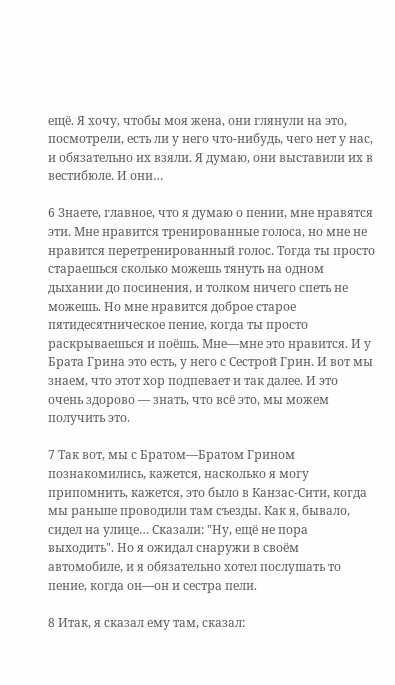ещё. Я хочу, чтобы моя жена, они глянули на это, посмотрели, есть ли у него что-нибудь, чего нет у нас, и обязательно их взяли. Я думаю, они выставили их в вестибюле. И они…

6 Знаете, главное, что я думаю о пении, мне нравятся эти. Мне нравится тренированные голоса, но мне не нравится перетренированный голос. Тогда ты просто стараешься сколько можешь тянуть на одном дыхании до посинения, и толком ничего спеть не можешь. Но мне нравится доброе старое пятидесятническое пение, когда ты просто раскрываешься и поёшь. Мне—мне это нравится. И у Брата Грина это есть, у него с Сестрой Грин. И вот мы знаем, что этот хор подпевает и так далее. И это очень здорово — знать, что всё это, мы можем получить это.

7 Так вот, мы с Братом—Братом Грином познакомились, кажется, насколько я могу припомнить, кажется, это было в Канзас-Сити, когда мы раньше проводили там съезды. Как я, бывало, сидел на улице… Сказали: "Ну, ещё не пора выходить". Но я ожидал снаружи в своём автомобиле, и я обязательно хотел послушать то пение, когда он—он и сестра пели.

8 Итак, я сказал ему там, сказал: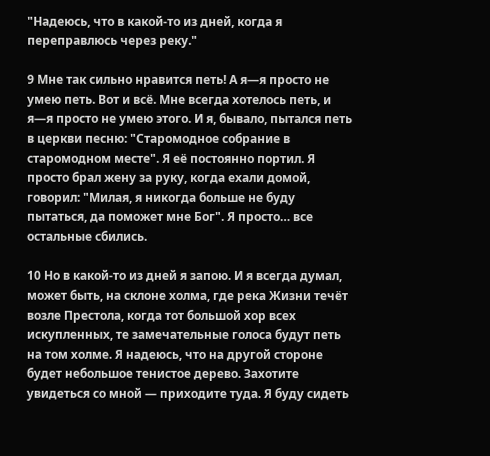"Надеюсь, что в какой-то из дней, когда я переправлюсь через реку."

9 Мне так сильно нравится петь! А я—я просто не умею петь. Вот и всё. Мне всегда хотелось петь, и я—я просто не умею этого. И я, бывало, пытался петь в церкви песню: "Старомодное собрание в старомодном месте". Я её постоянно портил. Я просто брал жену за руку, когда ехали домой, говорил: "Милая, я никогда больше не буду пытаться, да поможет мне Бог". Я просто… все остальные сбились.

10 Но в какой-то из дней я запою. И я всегда думал, может быть, на склоне холма, где река Жизни течёт возле Престола, когда тот большой хор всех искупленных, те замечательные голоса будут петь на том холме. Я надеюсь, что на другой стороне будет небольшое тенистое дерево. Захотите увидеться со мной — приходите туда. Я буду сидеть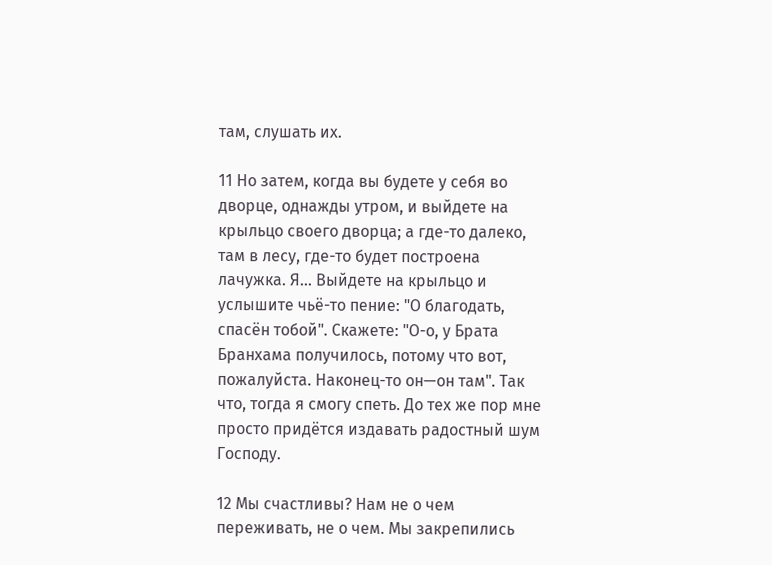там, слушать их.

11 Но затем, когда вы будете у себя во дворце, однажды утром, и выйдете на крыльцо своего дворца; а где-то далеко, там в лесу, где-то будет построена лачужка. Я… Выйдете на крыльцо и услышите чьё-то пение: "О благодать, спасён тобой". Скажете: "О-о, у Брата Бранхама получилось, потому что вот, пожалуйста. Наконец-то он—он там". Так что, тогда я смогу спеть. До тех же пор мне просто придётся издавать радостный шум Господу.

12 Мы счастливы? Нам не о чем переживать, не о чем. Мы закрепились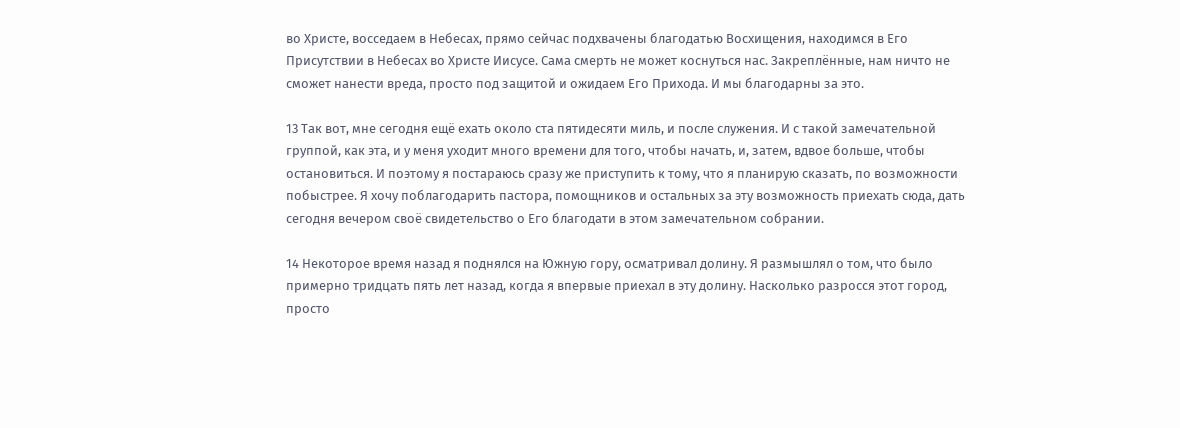во Христе, восседаем в Небесах, прямо сейчас подхвачены благодатью Восхищения, находимся в Его Присутствии в Небесах во Христе Иисусе. Сама смерть не может коснуться нас. Закреплённые, нам ничто не сможет нанести вреда, просто под защитой и ожидаем Его Прихода. И мы благодарны за это.

13 Так вот, мне сегодня ещё ехать около ста пятидесяти миль, и после служения. И с такой замечательной группой, как эта, и у меня уходит много времени для того, чтобы начать, и, затем, вдвое больше, чтобы остановиться. И поэтому я постараюсь сразу же приступить к тому, что я планирую сказать, по возможности побыстрее. Я хочу поблагодарить пастора, помощников и остальных за эту возможность приехать сюда, дать сегодня вечером своё свидетельство о Его благодати в этом замечательном собрании.

14 Некоторое время назад я поднялся на Южную гору, осматривал долину. Я размышлял о том, что было примерно тридцать пять лет назад, когда я впервые приехал в эту долину. Насколько разросся этот город, просто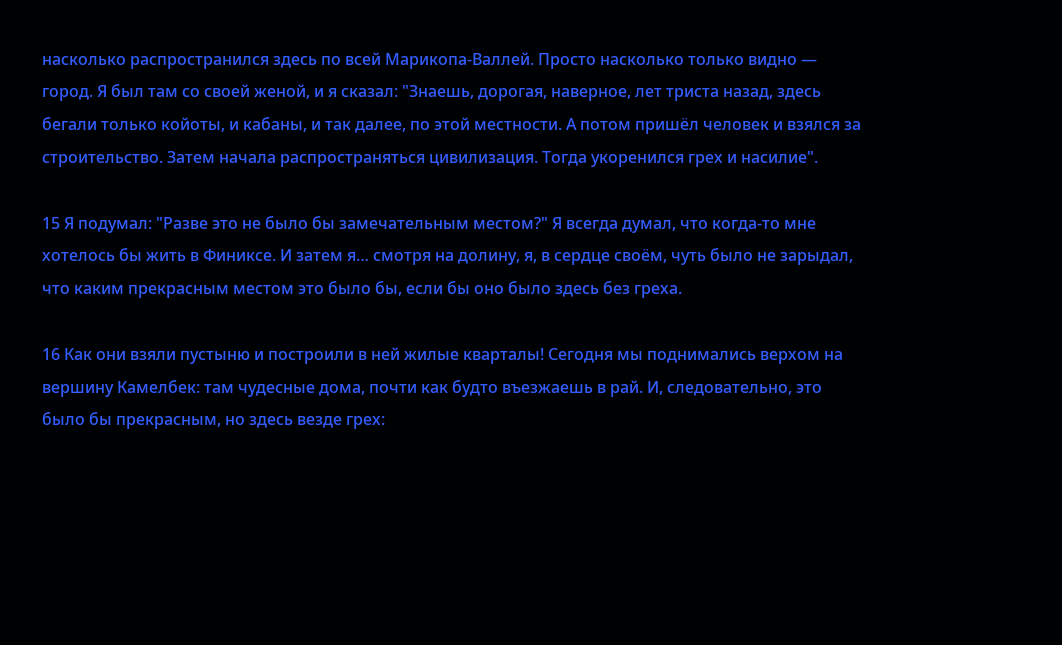насколько распространился здесь по всей Марикопа-Валлей. Просто насколько только видно — город. Я был там со своей женой, и я сказал: "Знаешь, дорогая, наверное, лет триста назад, здесь бегали только койоты, и кабаны, и так далее, по этой местности. А потом пришёл человек и взялся за строительство. Затем начала распространяться цивилизация. Тогда укоренился грех и насилие".

15 Я подумал: "Разве это не было бы замечательным местом?" Я всегда думал, что когда-то мне хотелось бы жить в Финиксе. И затем я… смотря на долину, я, в сердце своём, чуть было не зарыдал, что каким прекрасным местом это было бы, если бы оно было здесь без греха.

16 Как они взяли пустыню и построили в ней жилые кварталы! Сегодня мы поднимались верхом на вершину Камелбек: там чудесные дома, почти как будто въезжаешь в рай. И, следовательно, это было бы прекрасным, но здесь везде грех: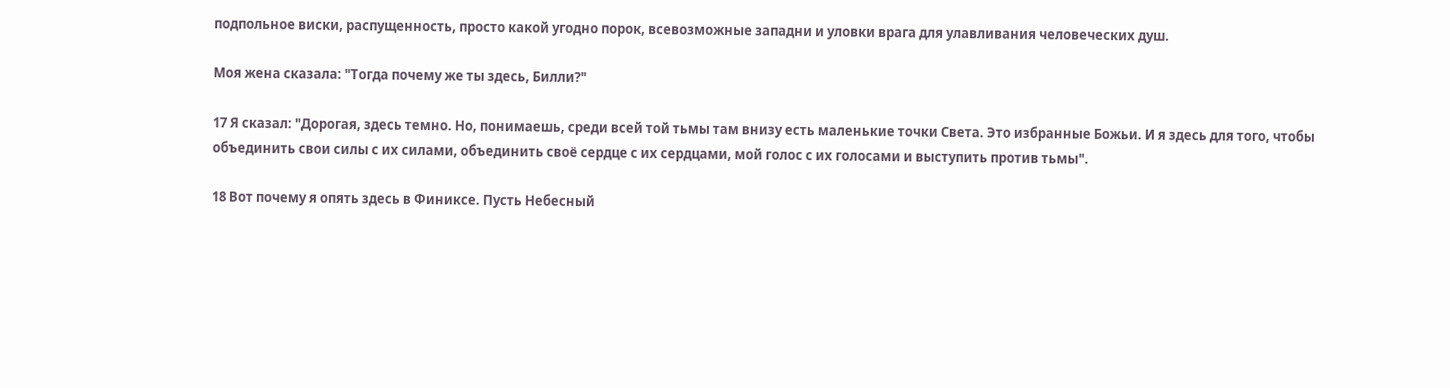подпольное виски, распущенность, просто какой угодно порок, всевозможные западни и уловки врага для улавливания человеческих душ.

Моя жена сказала: "Тогда почему же ты здесь, Билли?"

17 Я сказал: "Дорогая, здесь темно. Но, понимаешь, среди всей той тьмы там внизу есть маленькие точки Света. Это избранные Божьи. И я здесь для того, чтобы объединить свои силы с их силами, объединить своё сердце с их сердцами, мой голос с их голосами и выступить против тьмы".

18 Вот почему я опять здесь в Финиксе. Пусть Небесный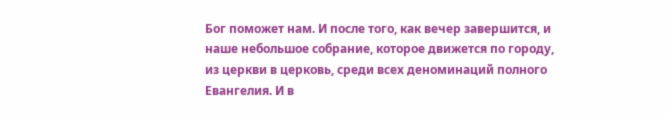Бог поможет нам. И после того, как вечер завершится, и наше небольшое собрание, которое движется по городу, из церкви в церковь, среди всех деноминаций полного Евангелия. И в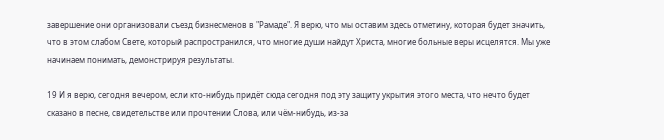завершение они организовали съезд бизнесменов в "Рамаде". Я верю, что мы оставим здесь отметину, которая будет значить, что в этом слабом Свете, который распространился, что многие души найдут Христа, многие больные веры исцелятся. Мы уже начинаем понимать, демонстрируя результаты.

19 И я верю, сегодня вечером, если кто-нибудь придёт сюда сегодня под эту защиту укрытия этого места, что нечто будет сказано в песне, свидетельстве или прочтении Слова, или чём-нибудь, из-за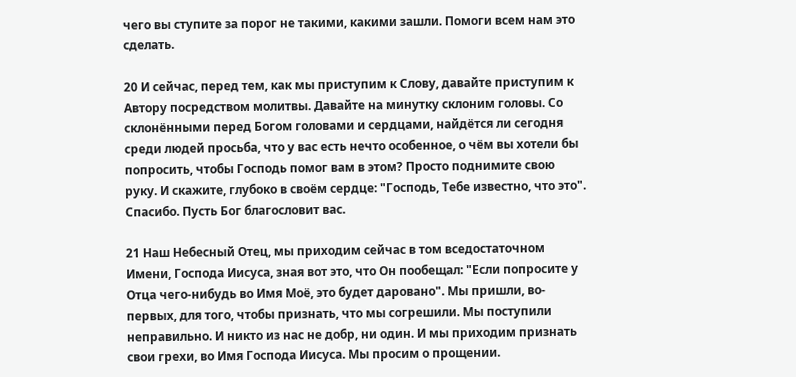чего вы ступите за порог не такими, какими зашли. Помоги всем нам это сделать.

20 И сейчас, перед тем, как мы приступим к Слову, давайте приступим к Автору посредством молитвы. Давайте на минутку склоним головы. Со склонёнными перед Богом головами и сердцами, найдётся ли сегодня среди людей просьба, что у вас есть нечто особенное, о чём вы хотели бы попросить, чтобы Господь помог вам в этом? Просто поднимите свою руку. И скажите, глубоко в своём сердце: "Господь, Тебе известно, что это". Спасибо. Пусть Бог благословит вас.

21 Наш Небесный Отец, мы приходим сейчас в том вседостаточном Имени, Господа Иисуса, зная вот это, что Он пообещал: "Если попросите у Отца чего-нибудь во Имя Моё, это будет даровано". Мы пришли, во-первых, для того, чтобы признать, что мы согрешили. Мы поступили неправильно. И никто из нас не добр, ни один. И мы приходим признать свои грехи, во Имя Господа Иисуса. Мы просим о прощении.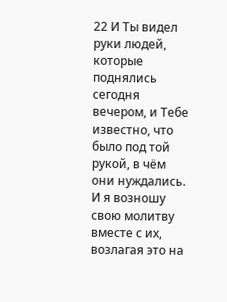22 И Ты видел руки людей, которые поднялись сегодня вечером, и Тебе известно, что было под той рукой, в чём они нуждались. И я возношу свою молитву вместе с их, возлагая это на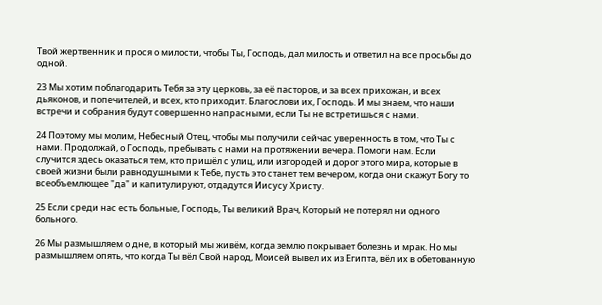Твой жертвенник и прося о милости, чтобы Ты, Господь, дал милость и ответил на все просьбы до одной.

23 Мы хотим поблагодарить Тебя за эту церковь, за её пасторов, и за всех прихожан, и всех дьяконов, и попечителей, и всех, кто приходит. Благослови их, Господь. И мы знаем, что наши встречи и собрания будут совершенно напрасными, если Ты не встретишься с нами.

24 Поэтому мы молим, Небесный Отец, чтобы мы получили сейчас уверенность в том, что Ты с нами. Продолжай, о Господь, пребывать с нами на протяжении вечера. Помоги нам. Если случится здесь оказаться тем, кто пришёл с улиц, или изгородей и дорог этого мира, которые в своей жизни были равнодушными к Тебе, пусть это станет тем вечером, когда они скажут Богу то всеобъемлющее "да" и капитулируют, отдадутся Иисусу Христу.

25 Если среди нас есть больные, Господь, Ты великий Врач, Который не потерял ни одного больного.

26 Мы размышляем о дне, в который мы живём, когда землю покрывает болезнь и мрак. Но мы размышляем опять, что когда Ты вёл Свой народ, Моисей вывел их из Египта, вёл их в обетованную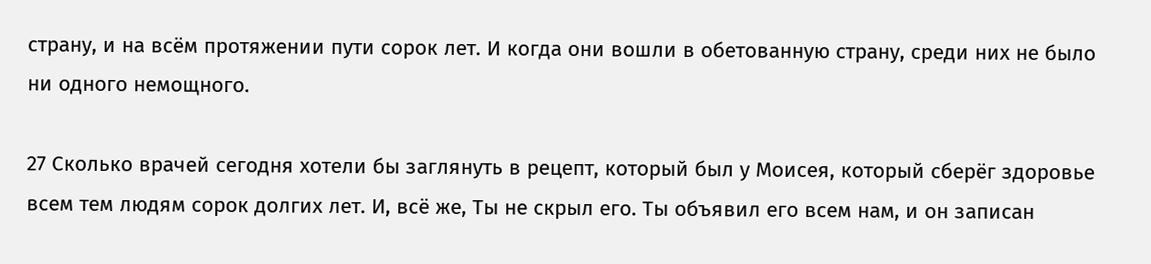страну, и на всём протяжении пути сорок лет. И когда они вошли в обетованную страну, среди них не было ни одного немощного.

27 Сколько врачей сегодня хотели бы заглянуть в рецепт, который был у Моисея, который сберёг здоровье всем тем людям сорок долгих лет. И, всё же, Ты не скрыл его. Ты объявил его всем нам, и он записан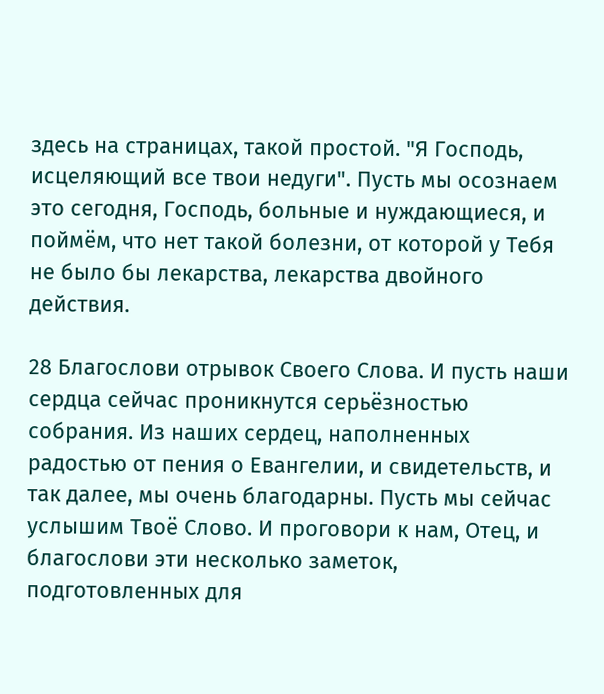здесь на страницах, такой простой. "Я Господь, исцеляющий все твои недуги". Пусть мы осознаем это сегодня, Господь, больные и нуждающиеся, и поймём, что нет такой болезни, от которой у Тебя не было бы лекарства, лекарства двойного действия.

28 Благослови отрывок Своего Слова. И пусть наши сердца сейчас проникнутся серьёзностью собрания. Из наших сердец, наполненных радостью от пения о Евангелии, и свидетельств, и так далее, мы очень благодарны. Пусть мы сейчас услышим Твоё Слово. И проговори к нам, Отец, и благослови эти несколько заметок, подготовленных для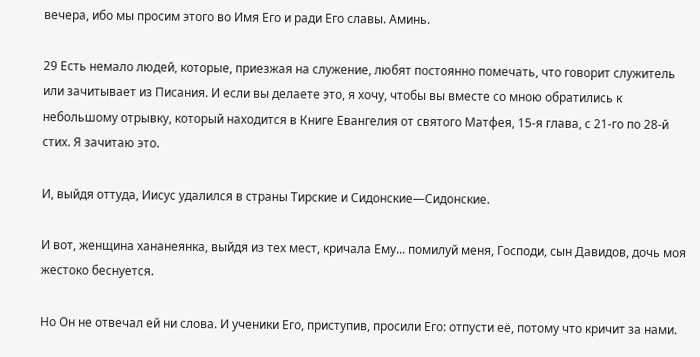вечера, ибо мы просим этого во Имя Его и ради Его славы. Аминь.

29 Есть немало людей, которые, приезжая на служение, любят постоянно помечать, что говорит служитель или зачитывает из Писания. И если вы делаете это, я хочу, чтобы вы вместе со мною обратились к небольшому отрывку, который находится в Книге Евангелия от святого Матфея, 15-я глава, с 21-го по 28-й стих. Я зачитаю это.

И, выйдя оттуда, Иисус удалился в страны Тирские и Сидонские—Сидонские.

И вот, женщина хананеянка, выйдя из тех мест, кричала Ему... помилуй меня, Господи, сын Давидов, дочь моя жестоко беснуется.

Но Он не отвечал ей ни слова. И ученики Его, приступив, просили Его: отпусти её, потому что кричит за нами.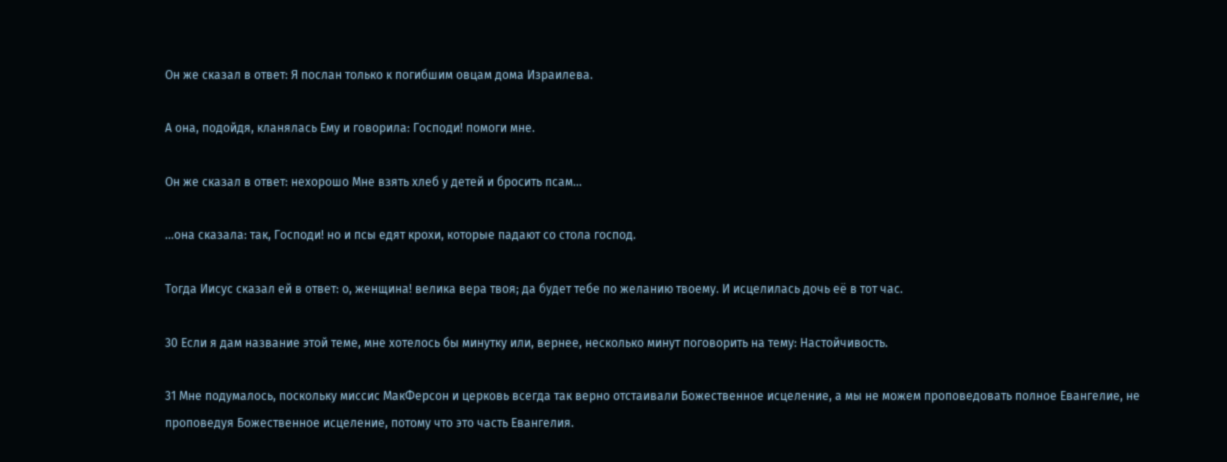Он же сказал в ответ: Я послан только к погибшим овцам дома Израилева.

А она, подойдя, кланялась Ему и говорила: Господи! помоги мне.

Он же сказал в ответ: нехорошо Мне взять хлеб у детей и бросить псам…

...она сказала: так, Господи! но и псы едят крохи, которые падают со стола господ.

Тогда Иисус сказал ей в ответ: о, женщина! велика вера твоя; да будет тебе по желанию твоему. И исцелилась дочь её в тот час.

30 Если я дам название этой теме, мне хотелось бы минутку или, вернее, несколько минут поговорить на тему: Настойчивость.

31 Мне подумалось, поскольку миссис МакФерсон и церковь всегда так верно отстаивали Божественное исцеление, а мы не можем проповедовать полное Евангелие, не проповедуя Божественное исцеление, потому что это часть Евангелия.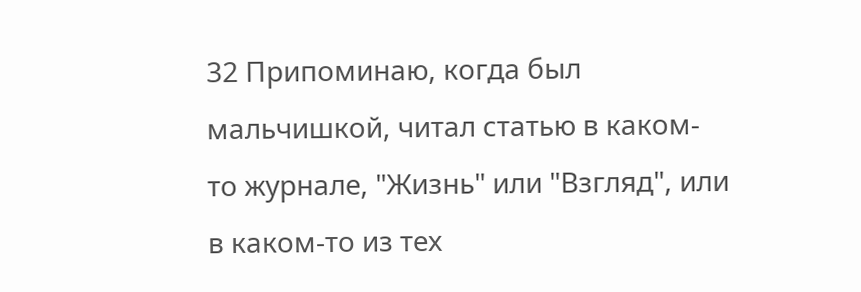32 Припоминаю, когда был мальчишкой, читал статью в каком-то журнале, "Жизнь" или "Взгляд", или в каком-то из тех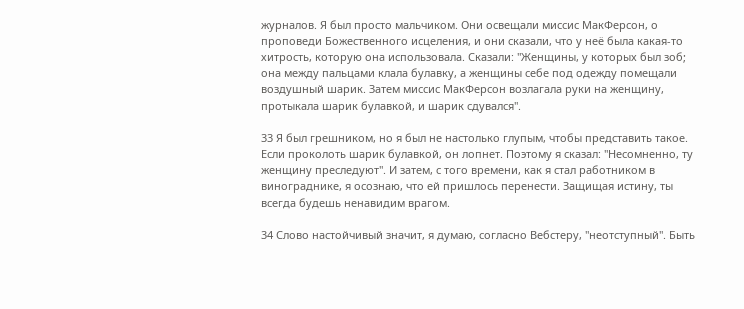журналов. Я был просто мальчиком. Они освещали миссис МакФерсон, о проповеди Божественного исцеления, и они сказали, что у неё была какая-то хитрость, которую она использовала. Сказали: "Женщины, у которых был зоб; она между пальцами клала булавку, а женщины себе под одежду помещали воздушный шарик. Затем миссис МакФерсон возлагала руки на женщину, протыкала шарик булавкой, и шарик сдувался".

33 Я был грешником, но я был не настолько глупым, чтобы представить такое. Если проколоть шарик булавкой, он лопнет. Поэтому я сказал: "Несомненно, ту женщину преследуют". И затем, с того времени, как я стал работником в винограднике, я осознаю, что ей пришлось перенести. Защищая истину, ты всегда будешь ненавидим врагом.

34 Слово настойчивый значит, я думаю, согласно Вебстеру, "неотступный". Быть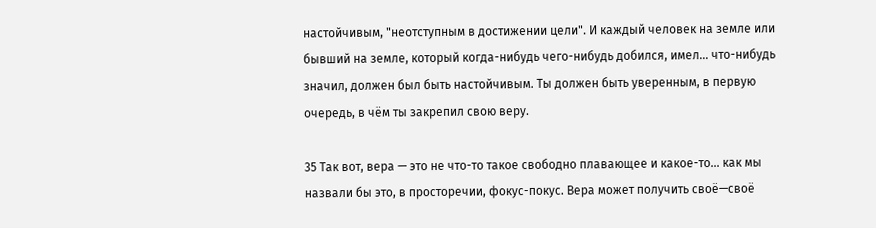настойчивым, "неотступным в достижении цели". И каждый человек на земле или бывший на земле, который когда-нибудь чего-нибудь добился, имел… что-нибудь значил, должен был быть настойчивым. Ты должен быть уверенным, в первую очередь, в чём ты закрепил свою веру.

35 Так вот, вера — это не что-то такое свободно плавающее и какое-то… как мы назвали бы это, в просторечии, фокус-покус. Вера может получить своё—своё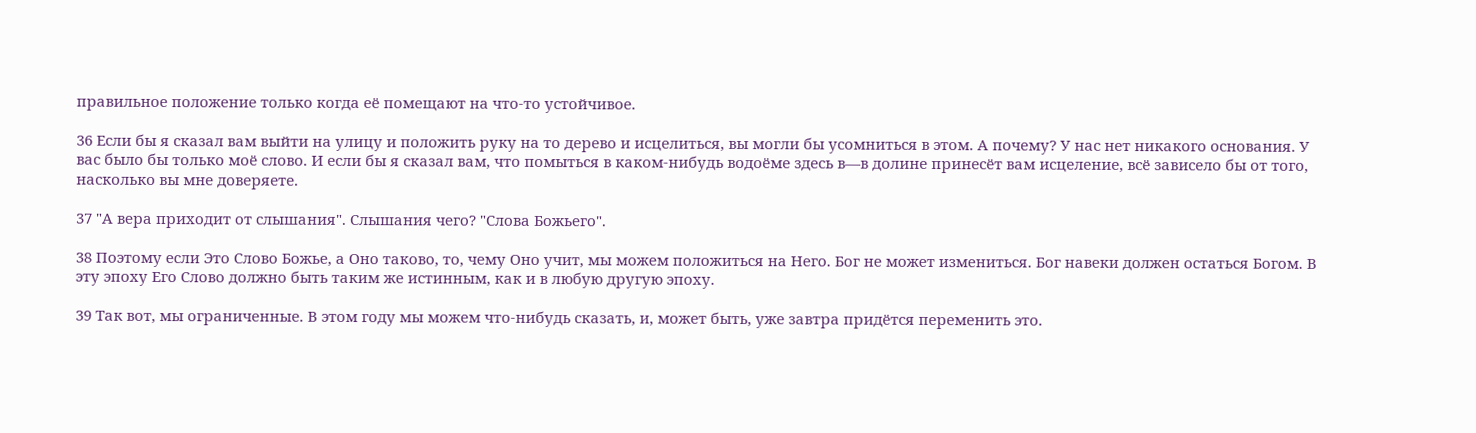правильное положение только когда её помещают на что-то устойчивое.

36 Если бы я сказал вам выйти на улицу и положить руку на то дерево и исцелиться, вы могли бы усомниться в этом. А почему? У нас нет никакого основания. У вас было бы только моё слово. И если бы я сказал вам, что помыться в каком-нибудь водоёме здесь в—в долине принесёт вам исцеление, всё зависело бы от того, насколько вы мне доверяете.

37 "А вера приходит от слышания". Слышания чего? "Слова Божьего".

38 Поэтому если Это Слово Божье, а Оно таково, то, чему Оно учит, мы можем положиться на Него. Бог не может измениться. Бог навеки должен остаться Богом. В эту эпоху Его Слово должно быть таким же истинным, как и в любую другую эпоху.

39 Так вот, мы ограниченные. В этом году мы можем что-нибудь сказать, и, может быть, уже завтра придётся переменить это.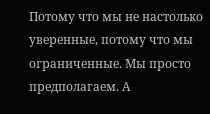Потому что мы не настолько уверенные, потому что мы ограниченные. Мы просто предполагаем. А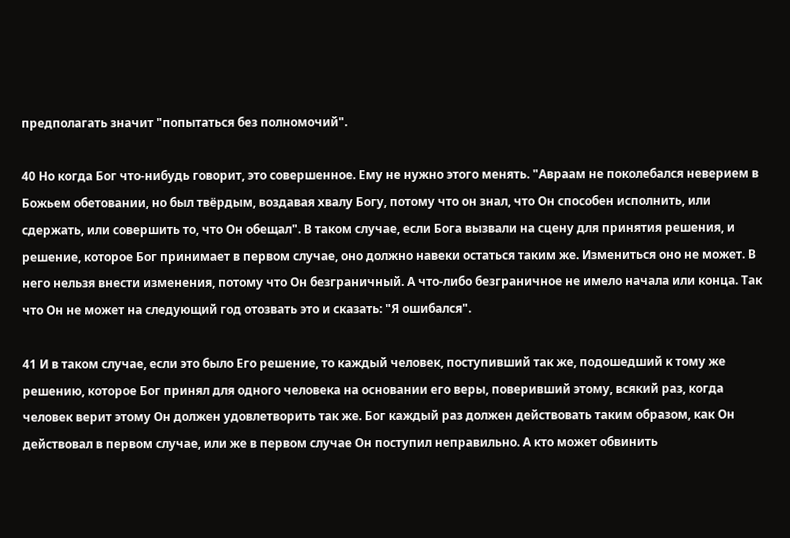предполагать значит "попытаться без полномочий".

40 Но когда Бог что-нибудь говорит, это совершенное. Ему не нужно этого менять. "Авраам не поколебался неверием в Божьем обетовании, но был твёрдым, воздавая хвалу Богу, потому что он знал, что Он способен исполнить, или сдержать, или совершить то, что Он обещал". В таком случае, если Бога вызвали на сцену для принятия решения, и решение, которое Бог принимает в первом случае, оно должно навеки остаться таким же. Измениться оно не может. В него нельзя внести изменения, потому что Он безграничный. А что-либо безграничное не имело начала или конца. Так что Он не может на следующий год отозвать это и сказать: "Я ошибался".

41 И в таком случае, если это было Его решение, то каждый человек, поступивший так же, подошедший к тому же решению, которое Бог принял для одного человека на основании его веры, поверивший этому, всякий раз, когда человек верит этому Он должен удовлетворить так же. Бог каждый раз должен действовать таким образом, как Он действовал в первом случае, или же в первом случае Он поступил неправильно. А кто может обвинить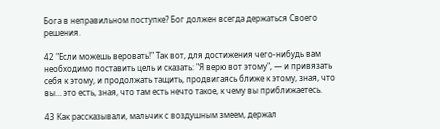Бога в неправильном поступке? Бог должен всегда держаться Своего решения.

42 "Если можешь веровать!" Так вот, для достижения чего-нибудь вам необходимо поставить цель и сказать: "Я верю вот этому", — и привязать себя к этому, и продолжать тащить, продвигаясь ближе к этому, зная, что вы… это есть, зная, что там есть нечто такое, к чему вы приближаетесь.

43 Как рассказывали, мальчик с воздушным змеем, держал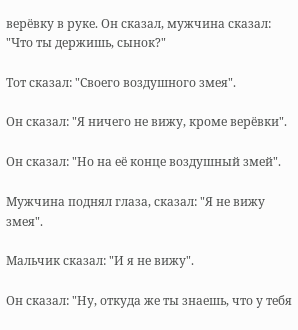верёвку в руке. Он сказал, мужчина сказал: "Что ты держишь, сынок?"

Тот сказал: "Своего воздушного змея".

Он сказал: "Я ничего не вижу, кроме верёвки".

Он сказал: "Но на её конце воздушный змей".

Мужчина поднял глаза, сказал: "Я не вижу змея".

Мальчик сказал: "И я не вижу".

Он сказал: "Ну, откуда же ты знаешь, что у тебя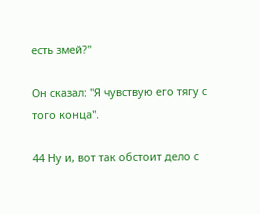есть змей?"

Он сказал: "Я чувствую его тягу с того конца".

44 Ну и, вот так обстоит дело с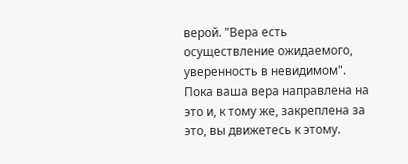верой. "Вера есть осуществление ожидаемого, уверенность в невидимом". Пока ваша вера направлена на это и, к тому же, закреплена за это, вы движетесь к этому.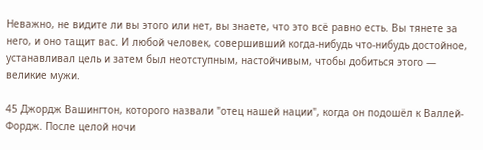Неважно, не видите ли вы этого или нет, вы знаете, что это всё равно есть. Вы тянете за него, и оно тащит вас. И любой человек, совершивший когда-нибудь что-нибудь достойное, устанавливал цель и затем был неотступным, настойчивым, чтобы добиться этого — великие мужи.

45 Джордж Вашингтон, которого назвали "отец нашей нации", когда он подошёл к Валлей-Фордж. После целой ночи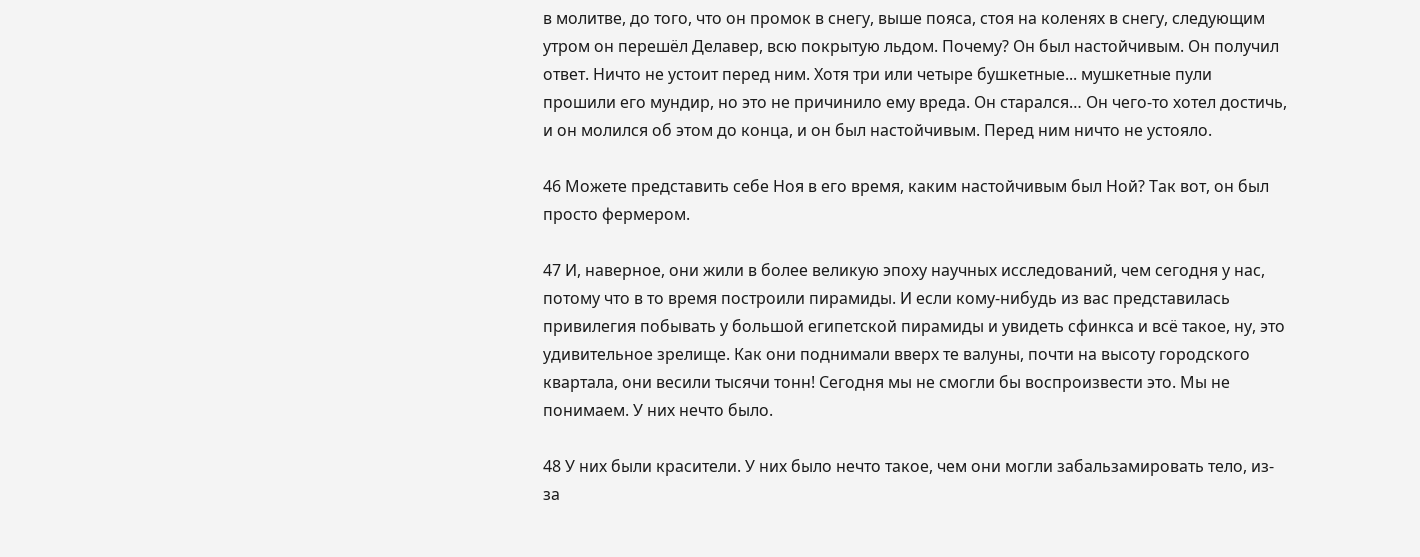в молитве, до того, что он промок в снегу, выше пояса, стоя на коленях в снегу, следующим утром он перешёл Делавер, всю покрытую льдом. Почему? Он был настойчивым. Он получил ответ. Ничто не устоит перед ним. Хотя три или четыре бушкетные... мушкетные пули прошили его мундир, но это не причинило ему вреда. Он старался… Он чего-то хотел достичь, и он молился об этом до конца, и он был настойчивым. Перед ним ничто не устояло.

46 Можете представить себе Ноя в его время, каким настойчивым был Ной? Так вот, он был просто фермером.

47 И, наверное, они жили в более великую эпоху научных исследований, чем сегодня у нас, потому что в то время построили пирамиды. И если кому-нибудь из вас представилась привилегия побывать у большой египетской пирамиды и увидеть сфинкса и всё такое, ну, это удивительное зрелище. Как они поднимали вверх те валуны, почти на высоту городского квартала, они весили тысячи тонн! Сегодня мы не смогли бы воспроизвести это. Мы не понимаем. У них нечто было.

48 У них были красители. У них было нечто такое, чем они могли забальзамировать тело, из-за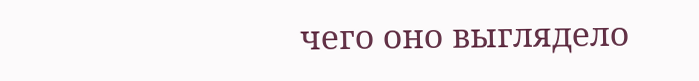чего оно выглядело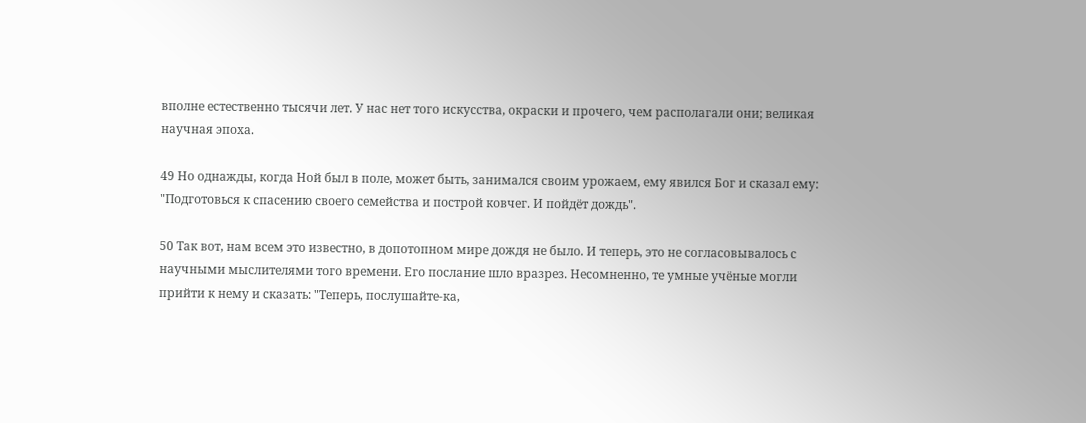вполне естественно тысячи лет. У нас нет того искусства, окраски и прочего, чем располагали они; великая научная эпоха.

49 Но однажды, когда Ной был в поле, может быть, занимался своим урожаем, ему явился Бог и сказал ему: "Подготовься к спасению своего семейства и построй ковчег. И пойдёт дождь".

50 Так вот, нам всем это известно, в допотопном мире дождя не было. И теперь, это не согласовывалось с научными мыслителями того времени. Его послание шло вразрез. Несомненно, те умные учёные могли прийти к нему и сказать: "Теперь, послушайте-ка,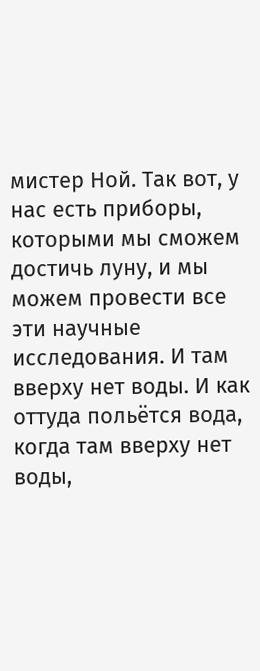мистер Ной. Так вот, у нас есть приборы, которыми мы сможем достичь луну, и мы можем провести все эти научные исследования. И там вверху нет воды. И как оттуда польётся вода, когда там вверху нет воды,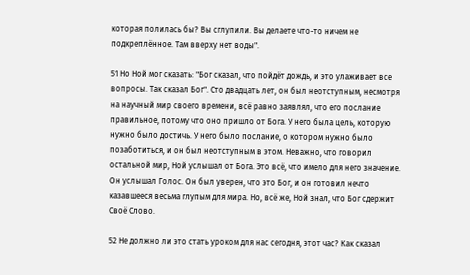которая полилась бы? Вы сглупили. Вы делаете что-то ничем не подкреплённое. Там вверху нет воды".

51 Но Ной мог сказать: "Бог сказал, что пойдёт дождь, и это улаживает все вопросы. Так сказал Бог". Сто двадцать лет, он был неотступным, несмотря на научный мир своего времени, всё равно заявлял, что его послание правильное, потому что оно пришло от Бога. У него была цель, которую нужно было достичь. У него было послание, о котором нужно было позаботиться, и он был неотступным в этом. Неважно, что говорил остальной мир, Ной услышал от Бога. Это всё, что имело для него значение. Он услышал Голос. Он был уверен, что это Бог, и он готовил нечто казавшееся весьма глупым для мира. Но, всё же, Ной знал, что Бог сдержит Своё Слово.

52 Не должно ли это стать уроком для нас сегодня, этот час? Как сказал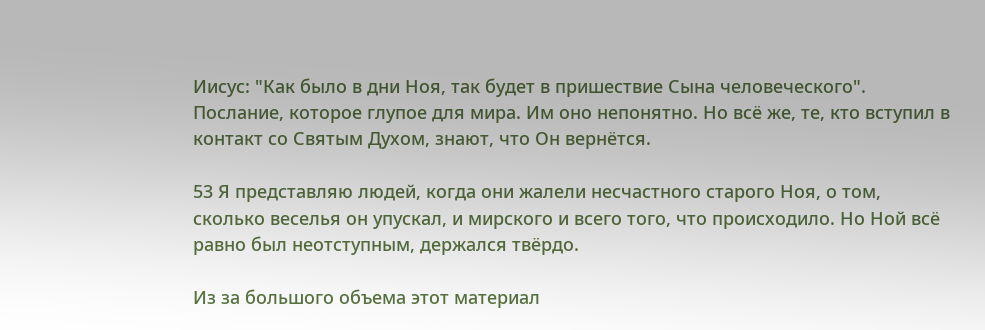Иисус: "Как было в дни Ноя, так будет в пришествие Сына человеческого". Послание, которое глупое для мира. Им оно непонятно. Но всё же, те, кто вступил в контакт со Святым Духом, знают, что Он вернётся.

53 Я представляю людей, когда они жалели несчастного старого Ноя, о том, сколько веселья он упускал, и мирского и всего того, что происходило. Но Ной всё равно был неотступным, держался твёрдо.

Из за большого объема этот материал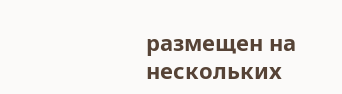размещен на нескольких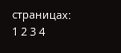страницах:
1 2 3 4